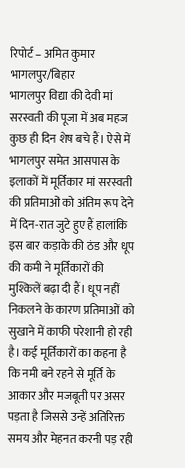रिपोर्ट – अमित कुमार भागलपुर/बिहार
भागलपुर विद्या की देवी मां सरस्वती की पूजा में अब महज कुछ ही दिन शेष बचे हैं। ऐसे में भागलपुर समेत आसपास के इलाकों में मूर्तिकार मां सरस्वती की प्रतिमाओं को अंतिम रूप देने में दिन-रात जुटे हुए हैं हालांकि इस बार कड़ाके की ठंड और धूप की कमी ने मूर्तिकारों की मुश्किलें बढ़ा दी हैं। धूप नहीं निकलने के कारण प्रतिमाओं को सुखाने में काफी परेशानी हो रही है। कई मूर्तिकारों का कहना है कि नमी बने रहने से मूर्ति के आकार और मजबूती पर असर पड़ता है जिससे उन्हें अतिरिक्त समय और मेहनत करनी पड़ रही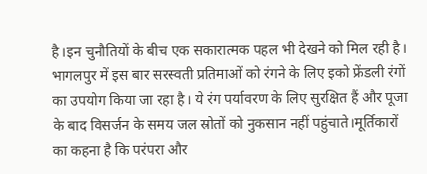है।इन चुनौतियों के बीच एक सकारात्मक पहल भी देखने को मिल रही है। भागलपुर में इस बार सरस्वती प्रतिमाओं को रंगने के लिए इको फ्रेंडली रंगों का उपयोग किया जा रहा है। ये रंग पर्यावरण के लिए सुरक्षित हैं और पूजा के बाद विसर्जन के समय जल स्रोतों को नुकसान नहीं पहुंचाते।मूर्तिकारों का कहना है कि परंपरा और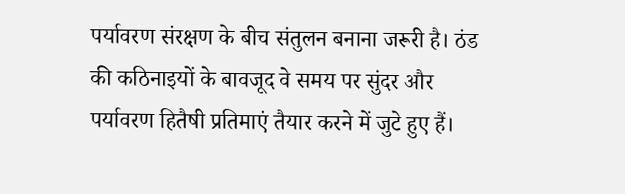पर्यावरण संरक्षण के बीच संतुलन बनाना जरूरी है। ठंड की कठिनाइयों के बावजूद वे समय पर सुंदर और पर्यावरण हितैषी प्रतिमाएं तैयार करने में जुटे हुए हैं।